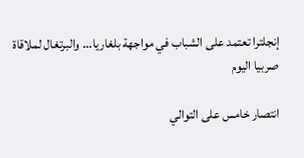إنجلترا تعتمد على الشباب في مواجهة بلغاريا... والبرتغال لملاقاة صربيا اليوم

انتصار خامس على التوالي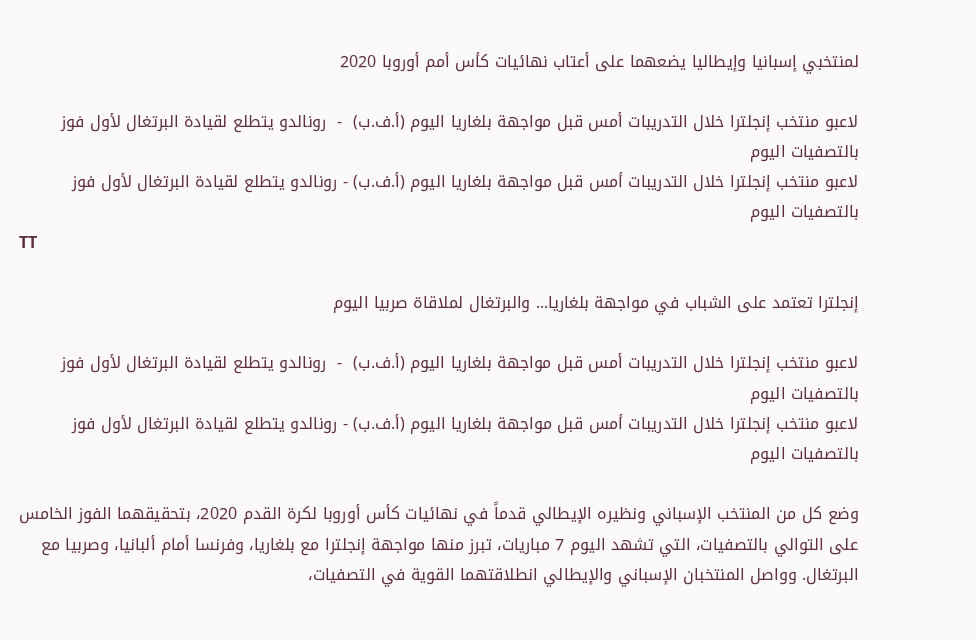لمنتخبي إسبانيا وإيطاليا يضعهما على أعتاب نهائيات كأس أمم أوروبا 2020

لاعبو منتخب إنجلترا خلال التدريبات أمس قبل مواجهة بلغاريا اليوم (أ.ف.ب)  -  رونالدو يتطلع لقيادة البرتغال لأول فوز بالتصفيات اليوم
لاعبو منتخب إنجلترا خلال التدريبات أمس قبل مواجهة بلغاريا اليوم (أ.ف.ب) - رونالدو يتطلع لقيادة البرتغال لأول فوز بالتصفيات اليوم
TT

إنجلترا تعتمد على الشباب في مواجهة بلغاريا... والبرتغال لملاقاة صربيا اليوم

لاعبو منتخب إنجلترا خلال التدريبات أمس قبل مواجهة بلغاريا اليوم (أ.ف.ب)  -  رونالدو يتطلع لقيادة البرتغال لأول فوز بالتصفيات اليوم
لاعبو منتخب إنجلترا خلال التدريبات أمس قبل مواجهة بلغاريا اليوم (أ.ف.ب) - رونالدو يتطلع لقيادة البرتغال لأول فوز بالتصفيات اليوم

وضع كل من المنتخب الإسباني ونظيره الإيطالي قدماً في نهائيات كأس أوروبا لكرة القدم 2020، بتحقيقهما الفوز الخامس على التوالي بالتصفيات، التي تشهد اليوم 7 مباريات، تبرز منها مواجهة إنجلترا مع بلغاريا، وفرنسا أمام ألبانيا، وصربيا مع البرتغال. وواصل المنتخبان الإسباني والإيطالي انطلاقتهما القوية في التصفيات،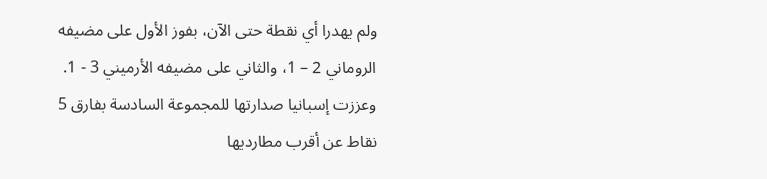ولم يهدرا أي نقطة حتى الآن، بفوز الأول على مضيفه الروماني 2 – 1، والثاني على مضيفه الأرميني 3 - 1.
وعززت إسبانيا صدارتها للمجموعة السادسة بفارق 5 نقاط عن أقرب مطارديها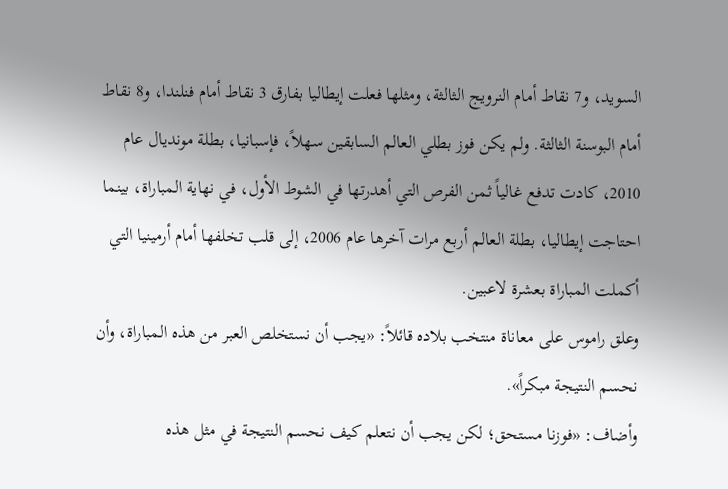السويد، و7 نقاط أمام النرويج الثالثة، ومثلها فعلت إيطاليا بفارق 3 نقاط أمام فنلندا، و8 نقاط أمام البوسنة الثالثة. ولم يكن فوز بطلي العالم السابقين سهلاً، فإسبانيا، بطلة مونديال عام 2010، كادت تدفع غالياً ثمن الفرص التي أهدرتها في الشوط الأول، في نهاية المباراة، بينما احتاجت إيطاليا، بطلة العالم أربع مرات آخرها عام 2006، إلى قلب تخلفها أمام أرمينيا التي أكملت المباراة بعشرة لاعبين.
وعلق راموس على معاناة منتخب بلاده قائلاً: «يجب أن نستخلص العبر من هذه المباراة، وأن نحسم النتيجة مبكراً».
وأضاف: «فوزنا مستحق؛ لكن يجب أن نتعلم كيف نحسم النتيجة في مثل هذه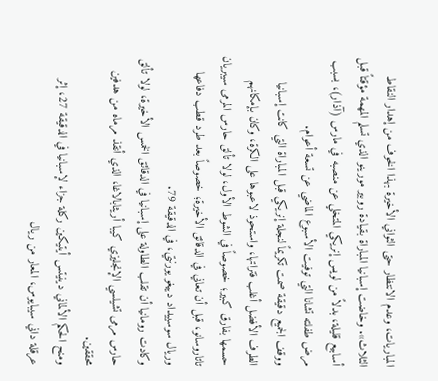المباريات، وعدم الانتظار حتى الثواني الأخيرة بهذا الخوف من إهدار النقاط الثلاث». وخاضت إسبانيا المباراة بقيادة روبير مورينو الذي تسلم المهمة مؤقتاً قبل أسابيع قليلة، بدلاً من لويس إنريكي المتخلي عن منصبه في مارس (آذار)، بسبب مرض طفلته تشانا التي توفيت الأسبوع الماضي عن تسعة أعوام.
ووقف الجميع دقيقة صمت تكريماً لنجلة إنريكي قبل المباراة التي كانت إسبانيا الطرف الأفضل أغلب فتراتها، واستحوذ لاعبوها على الكرة، وكان بإمكانهم حسمها بفارق كبير؛ خصوصاً في الشوط الأول، لولا تألق حارس المرمى سيبريان تاتاروسانو، قبل أن تعاني في الدقائق الأخيرة؛ خصوصاً بعد طرد قطب دفاعها وريال سوسييداد دييغو يورنتي، في الدقيقة 79.
وكادت رومانيا أن تقلب الطاولة على إسبانيا في الدقائق الخمس الأخيرة، لولا تألق حارس مرمى تشيلسي الإنجليزي كيبا أريثابالاغا، الذي أنقذ مرماه من هدفين محققين.
ومنح الحكم الألماني دينيتس أيتيكين ركلة جزاء لإسبانيا في الدقيقة 27، إثر عرقلة داني سيبايوس، المعار من ريال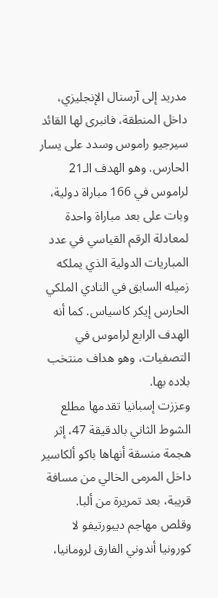مدريد إلى آرسنال الإنجليزي، داخل المنطقة، فانبرى لها القائد سيرجيو راموس وسدد على يسار الحارس. وهو الهدف الـ21 لراموس في 166 مباراة دولية، وبات على بعد مباراة واحدة لمعادلة الرقم القياسي في عدد المباريات الدولية الذي يملكه زميله السابق في النادي الملكي الحارس إيكر كاسياس. كما أنه الهدف الرابع لراموس في التصفيات، وهو هداف منتخب بلاده بها.
وعززت إسبانيا تقدمها مطلع الشوط الثاني بالدقيقة 47، إثر هجمة منسقة أنهاها باكو ألكاسير داخل المرمى الخالي من مسافة قريبة، بعد تمريرة من ألبا.
وقلص مهاجم ديبورتيفو لا كورونيا أندوني الفارق لرومانيا،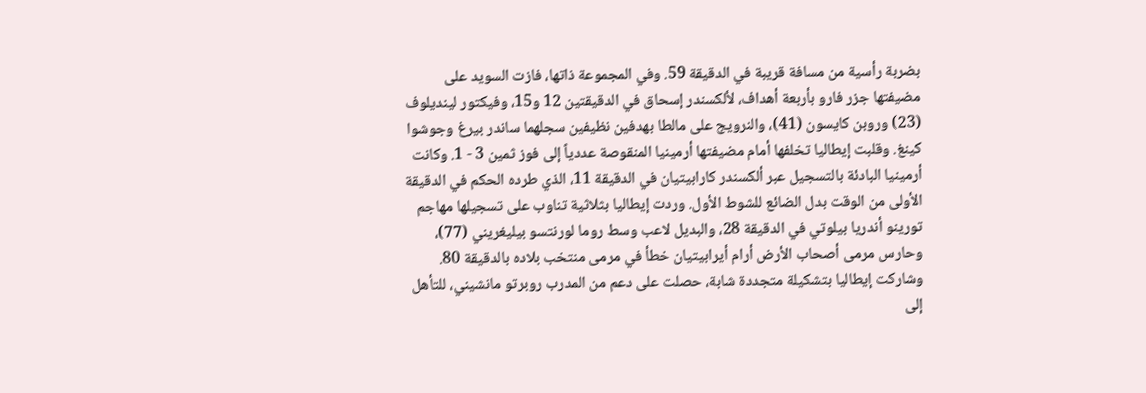بضربة رأسية من مسافة قريبة في الدقيقة 59. وفي المجموعة ذاتها، فازت السويد على مضيفتها جزر فارو بأربعة أهداف، لألكسندر إسحاق في الدقيقتين 12 و15، وفيكتور لينديلوف (23) وروبن كايسون (41)، والنرويج على مالطا بهدفين نظيفين سجلهما ساندر بيرغ وجوشوا كينغ. وقلبت إيطاليا تخلفها أمام مضيفتها أرمينيا المنقوصة عددياً إلى فوز ثمين 3 - 1. وكانت أرمينيا البادئة بالتسجيل عبر ألكسندر كارابيتيان في الدقيقة 11، الذي طرده الحكم في الدقيقة الأولى من الوقت بدل الضائع للشوط الأول. وردت إيطاليا بثلاثية تناوب على تسجيلها مهاجم تورينو أندريا بيلوتي في الدقيقة 28، والبديل لاعب وسط روما لورنتسو بيليغريني (77)، وحارس مرمى أصحاب الأرض أرام أيرابيتيان خطأ في مرمى منتخب بلاده بالدقيقة 80. وشاركت إيطاليا بتشكيلة متجددة شابة، حصلت على دعم من المدرب روبرتو مانشيني، للتأهل إلى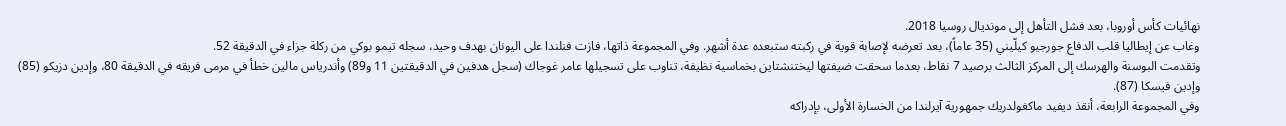نهائيات كأس أوروبا، بعد فشل التأهل إلى مونديال روسيا 2018.
وغاب عن إيطاليا قلب الدفاع جورجيو كيلّيني (35 عاماً)، بعد تعرضه لإصابة قوية في ركبته ستبعده عدة أشهر. وفي المجموعة ذاتها، فازت فنلندا على اليونان بهدف وحيد، سجله تيمو بوكي من ركلة جزاء في الدقيقة 52.
وتقدمت البوسنة والهرسك إلى المركز الثالث برصيد 7 نقاط، بعدما سحقت ضيفتها ليختنشتاين بخماسية نظيفة، تناوب على تسجيلها عامر غوجاك (سجل هدفين في الدقيقتين 11 و89) وأندرياس مالين خطأ في مرمى فريقه في الدقيقة 80، وإدين دزيكو (85) وإدين فيسكا (87).
وفي المجموعة الرابعة، أنقذ ديفيد ماكغولدريك جمهورية آيرلندا من الخسارة الأولى، بإدراكه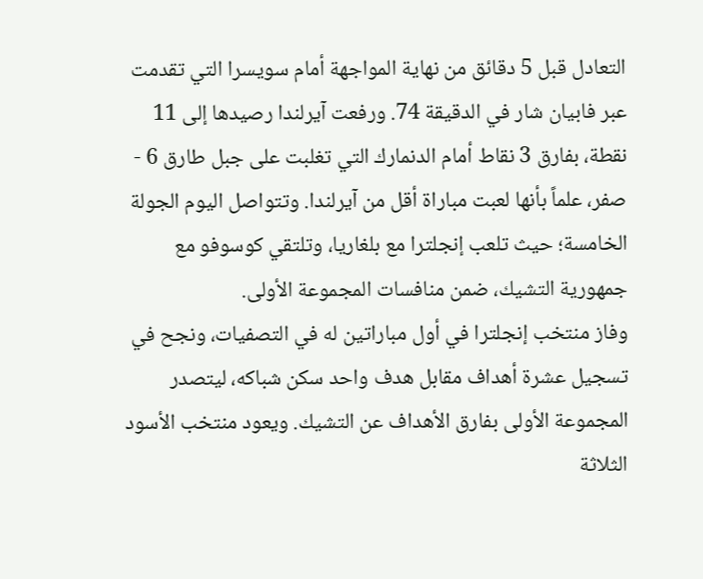التعادل قبل 5 دقائق من نهاية المواجهة أمام سويسرا التي تقدمت عبر فابيان شار في الدقيقة 74. ورفعت آيرلندا رصيدها إلى 11 نقطة، بفارق 3 نقاط أمام الدنمارك التي تغلبت على جبل طارق 6 - صفر، علماً بأنها لعبت مباراة أقل من آيرلندا. وتتواصل اليوم الجولة الخامسة؛ حيث تلعب إنجلترا مع بلغاريا، وتلتقي كوسوفو مع جمهورية التشيك، ضمن منافسات المجموعة الأولى.
وفاز منتخب إنجلترا في أول مباراتين له في التصفيات، ونجح في تسجيل عشرة أهداف مقابل هدف واحد سكن شباكه، ليتصدر المجموعة الأولى بفارق الأهداف عن التشيك. ويعود منتخب الأسود الثلاثة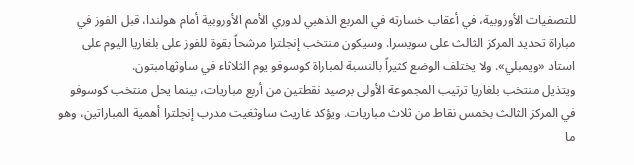للتصفيات الأوروبية، في أعقاب خسارته في المربع الذهبي لدوري الأمم الأوروبية أمام هولندا، قبل الفوز في مباراة تحديد المركز الثالث على سويسرا. وسيكون منتخب إنجلترا مرشحاً بقوة للفوز على بلغاريا اليوم على استاد «ويمبلي». ولا يختلف الوضع كثيراً بالنسبة لمباراة كوسوفو يوم الثلاثاء في ساوثهامبتون.
ويتذيل منتخب بلغاريا ترتيب المجموعة الأولى برصيد نقطتين من أربع مباريات، بينما يحل منتخب كوسوفو في المركز الثالث بخمس نقاط من ثلاث مباريات. ويؤكد غاريث ساوثغيت مدرب إنجلترا أهمية المباراتين، وهو ما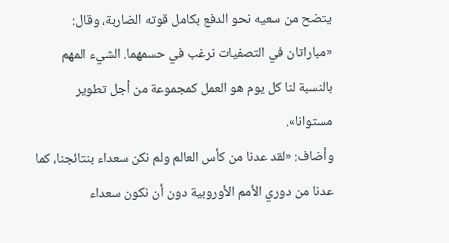يتضح من سعيه نحو الدفع بكامل قوته الضاربة، وقال: «مباراتان في التصفيات نرغب في حسمهما. الشيء المهم بالنسبة لنا كل يوم هو العمل كمجموعة من أجل تطوير مستوانا».
وأضاف: «لقد عدنا من كأس العالم ولم نكن سعداء بنتائجنا، كما عدنا من دوري الأمم الأوروبية دون أن نكون سعداء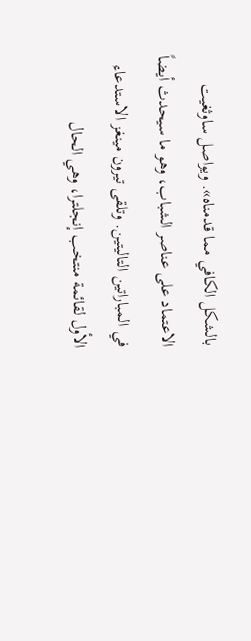بالشكل الكافي مما قدمناه». ويواصل ساوثغيت الاعتماد على عناصر الشباب، وهو ما سيحدث أيضاً في المباراتين التاليتين. وتلقى تيرون مينغز الاستدعاء الأول لقائمة منتخب إنجلترا، وهي الحال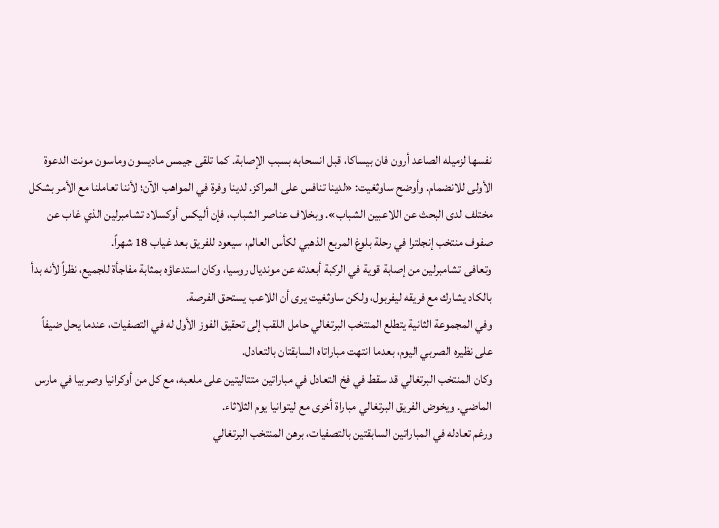نفسها لزميله الصاعد أرون فان بيساكا، قبل انسحابه بسبب الإصابة. كما تلقى جيمس ماديسون وماسون مونت الدعوة الأولى للانضمام. وأوضح ساوثغيت: «لدينا تنافس على المراكز. لدينا وفرة في المواهب الآن؛ لأننا تعاملنا مع الأمر بشكل مختلف لدى البحث عن اللاعبين الشباب». وبخلاف عناصر الشباب، فإن أليكس أوكسلاد تشامبرلين الذي غاب عن صفوف منتخب إنجلترا في رحلة بلوغ المربع الذهبي لكأس العالم، سيعود للفريق بعد غياب 18 شهراً.
وتعافى تشامبرلين من إصابة قوية في الركبة أبعدته عن مونديال روسيا، وكان استدعاؤه بمثابة مفاجأة للجميع، نظراً لأنه بدأ بالكاد يشارك مع فريقه ليفربول، ولكن ساوثغيت يرى أن اللاعب يستحق الفرصة.
وفي المجموعة الثانية يتطلع المنتخب البرتغالي حامل اللقب إلى تحقيق الفوز الأول له في التصفيات، عندما يحل ضيفاً على نظيره الصربي اليوم، بعدما انتهت مباراتاه السابقتان بالتعادل.
وكان المنتخب البرتغالي قد سقط في فخ التعادل في مباراتين متتاليتين على ملعبه، مع كل من أوكرانيا وصربيا في مارس الماضي. ويخوض الفريق البرتغالي مباراة أخرى مع ليتوانيا يوم الثلاثاء.
ورغم تعادله في المباراتين السابقتين بالتصفيات، برهن المنتخب البرتغالي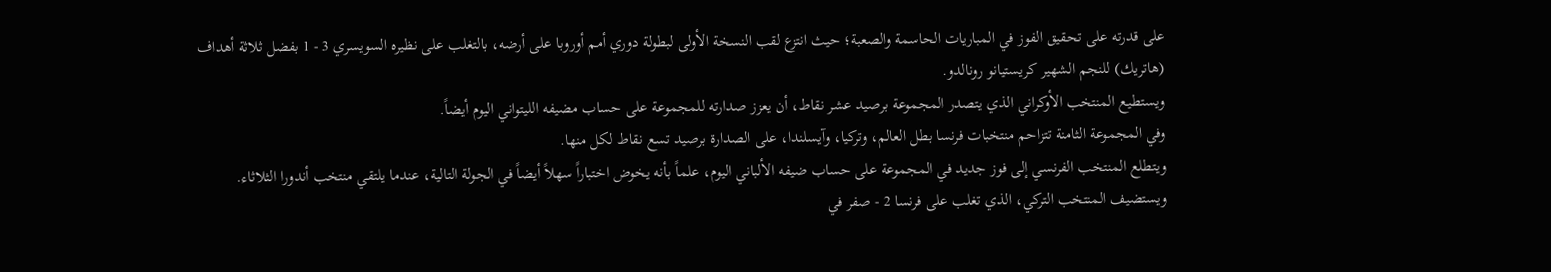على قدرته على تحقيق الفوز في المباريات الحاسمة والصعبة؛ حيث انتزع لقب النسخة الأولى لبطولة دوري أمم أوروبا على أرضه، بالتغلب على نظيره السويسري 3 - 1 بفضل ثلاثة أهداف (هاتريك) للنجم الشهير كريستيانو رونالدو.
ويستطيع المنتخب الأوكراني الذي يتصدر المجموعة برصيد عشر نقاط، أن يعزز صدارته للمجموعة على حساب مضيفه الليتواني اليوم أيضاً.
وفي المجموعة الثامنة تتزاحم منتخبات فرنسا بطل العالم، وتركيا، وآيسلندا، على الصدارة برصيد تسع نقاط لكل منها.
ويتطلع المنتخب الفرنسي إلى فوز جديد في المجموعة على حساب ضيفه الألباني اليوم، علماً بأنه يخوض اختباراً سهلاً أيضاً في الجولة التالية، عندما يلتقي منتخب أندورا الثلاثاء.
ويستضيف المنتخب التركي، الذي تغلب على فرنسا 2 - صفر في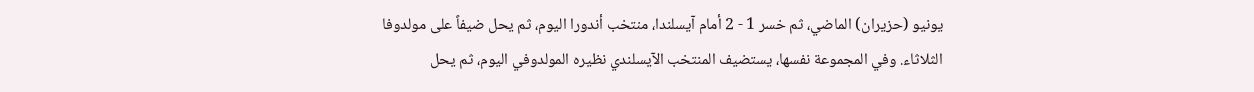يونيو (حزيران) الماضي، ثم خسر 1 - 2 أمام آيسلندا، منتخب أندورا اليوم، ثم يحل ضيفاً على مولدوفا الثلاثاء. وفي المجموعة نفسها، يستضيف المنتخب الآيسلندي نظيره المولدوفي اليوم، ثم يحل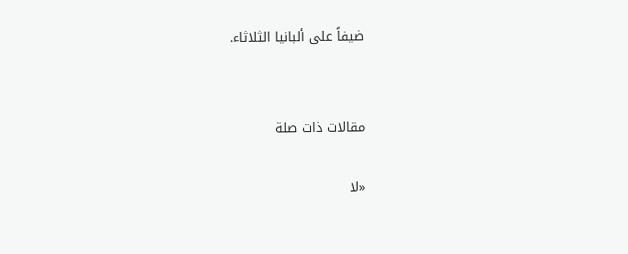ضيفاً على ألبانيا الثلاثاء.


مقالات ذات صلة

«لا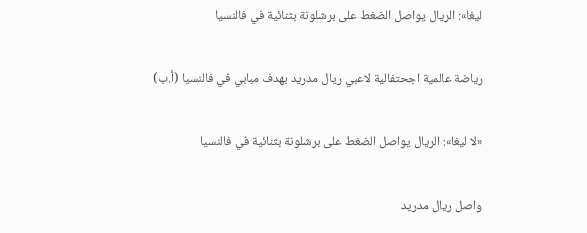ليغا»: الريال يواصل الضغط على برشلونة بثنائية في فالنسيا

رياضة عالمية اجحتفالية لاعبي ريال مدريد بهدف مبابي في فالنسيا (أ.ب)

«لا ليغا»: الريال يواصل الضغط على برشلونة بثنائية في فالنسيا

واصل ريال مدريد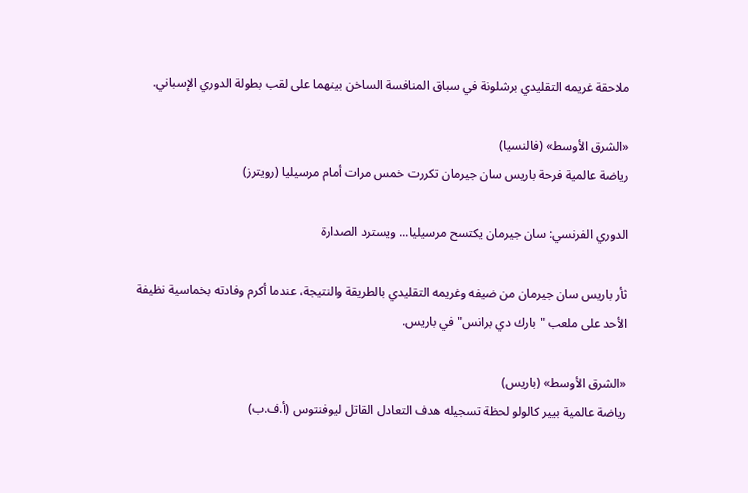ملاحقة غريمه التقليدي برشلونة في سباق المنافسة الساخن بينهما على لقب بطولة الدوري الإسباني.

«الشرق الأوسط» (فالنسيا)
رياضة عالمية فرحة باريس سان جيرمان تكررت خمس مرات أمام مرسيليا (رويترز)

الدوري الفرنسي: سان جيرمان يكتسح مرسيليا... ويسترد الصدارة

ثأر باريس سان جيرمان من ضيفه وغريمه التقليدي بالطريقة والنتيجة، عندما أكرم وفادته بخماسية نظيفة الأحد على ملعب "بارك دي برانس" في باريس.

«الشرق الأوسط» (باريس)
رياضة عالمية بيير كالولو لحظة تسجيله هدف التعادل القاتل ليوفنتوس (أ.ف.ب)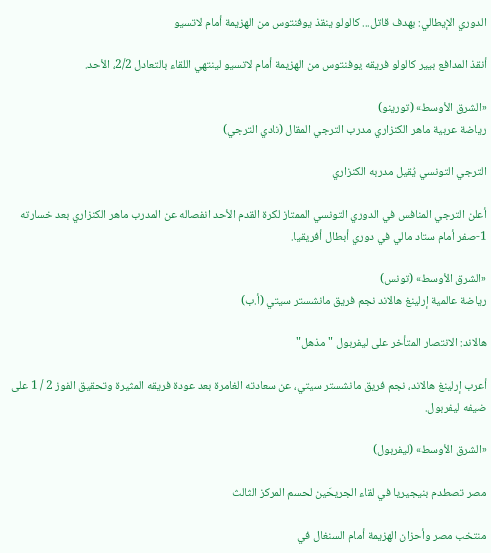الدوري الإيطالي: بهدف قاتل... كالولو ينقذ يوفنتوس من الهزيمة أمام لاتسيو

أنقذ المدافع بيير كالولو فريقه يوفنتوس من الهزيمة أمام لاتسيو لينتهي اللقاء بالتعادل 2/2، الأحد.

«الشرق الأوسط» (تورينو)
رياضة عربية ماهر الكنزاري مدرب الترجي المقال (نادي الترجي)

الترجي التونسي يُقيل مدربه الكنزاري

أعلن الترجي المنافس في الدوري التونسي الممتاز لكرة القدم الأحد انفصاله عن المدرب ماهر الكنزاري بعد خسارته 1-صفر أمام ستاد مالي في دوري أبطال أفريقيا.

«الشرق الأوسط» (تونس)
رياضة عالمية إرلينغ هالاند نجم فريق مانشستر سيتي (أ.ب)

هالاند: الانتصار المتأخر على ليفربول "مذهل"

أعرب إرلينغ هالاند، نجم فريق مانشستر سيتي، عن سعادته الغامرة بعد عودة فريقه المثيرة وتحقيق الفوز 2 / 1 على ضيفه ليفربول.

«الشرق الأوسط» (ليفربول)

مصر تصطدم بنيجيريا في لقاء الجريحَين لحسم المركز الثالث

منتخب مصر وأحزان الهزيمة أمام السنغال في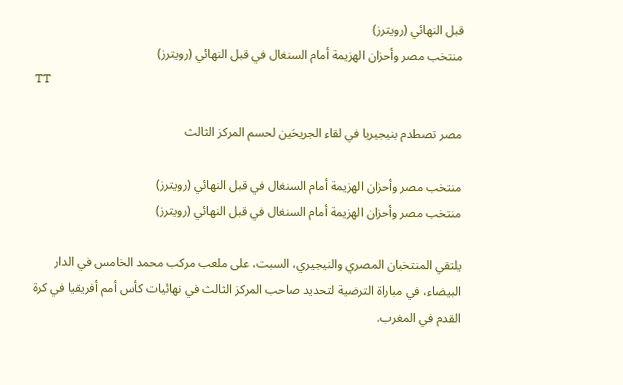قبل النهائي (رويترز)
منتخب مصر وأحزان الهزيمة أمام السنغال في قبل النهائي (رويترز)
TT

مصر تصطدم بنيجيريا في لقاء الجريحَين لحسم المركز الثالث

منتخب مصر وأحزان الهزيمة أمام السنغال في قبل النهائي (رويترز)
منتخب مصر وأحزان الهزيمة أمام السنغال في قبل النهائي (رويترز)

يلتقي المنتخبان المصري والنيجيري، السبت، على ملعب مركب محمد الخامس في الدار البيضاء، في مباراة الترضية لتحديد صاحب المركز الثالث في نهائيات كأس أمم أفريقيا في كرة القدم في المغرب.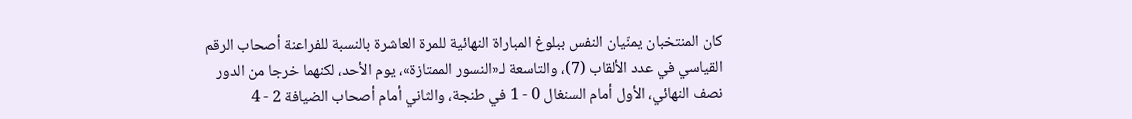كان المنتخبان يمنّيان النفس ببلوغ المباراة النهائية للمرة العاشرة بالنسبة للفراعنة أصحاب الرقم القياسي في عدد الألقاب (7)، والتاسعة لـ«النسور الممتازة»، يوم الأحد، لكنهما خرجا من الدور نصف النهائي، الأول أمام السنغال 0 - 1 في طنجة، والثاني أمام أصحاب الضيافة 2 - 4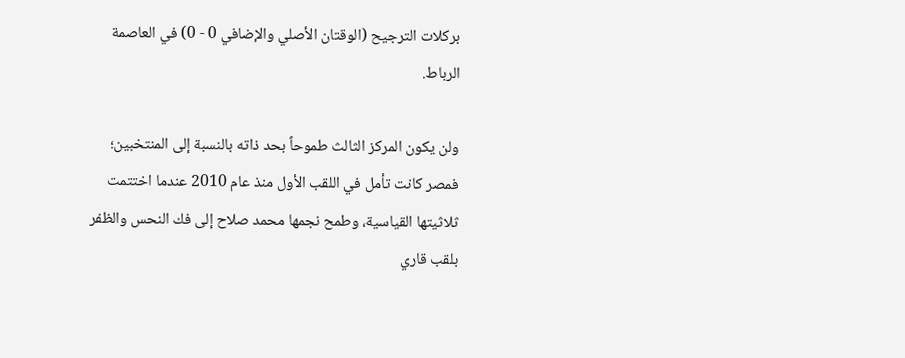بركلات الترجيح (الوقتان الأصلي والإضافي 0 - 0) في العاصمة الرباط.

ولن يكون المركز الثالث طموحاً بحد ذاته بالنسبة إلى المنتخبين؛ فمصر كانت تأمل في اللقب الأول منذ عام 2010 عندما اختتمت ثلاثيتها القياسية، وطمح نجمها محمد صلاح إلى فك النحس والظفر بلقب قاري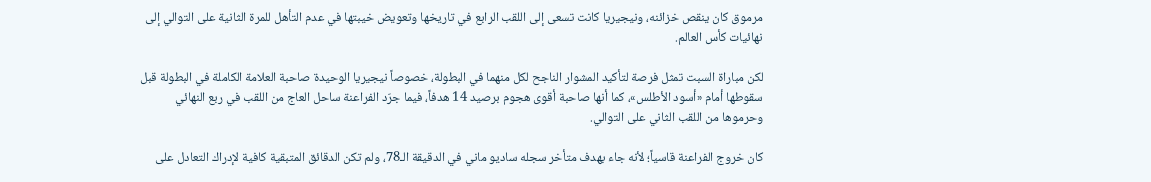مرموق كان ينقص خزائنه، ونيجيريا كانت تسعى إلى اللقب الرابع في تاريخها وتعويض خيبتها في عدم التأهل للمرة الثانية على التوالي إلى نهائيات كأس العالم.

لكن مباراة السبت تمثل فرصة لتأكيد المشوار الناجح لكل منهما في البطولة، خصوصاً نيجيريا الوحيدة صاحبة العلامة الكاملة في البطولة قبل سقوطها أمام «أسود الأطلس»، كما أنها صاحبة أقوى هجوم برصيد 14 هدفاً، فيما جرّد الفراعنة ساحل العاج من اللقب في ربع النهائي وحرموها من اللقب الثاني على التوالي.

كان خروج الفراعنة قاسياً؛ لأنه جاء بهدف متأخر سجله ساديو ماني في الدقيقة الـ78، ولم تكن الدقائق المتبقية كافية لإدراك التعادل على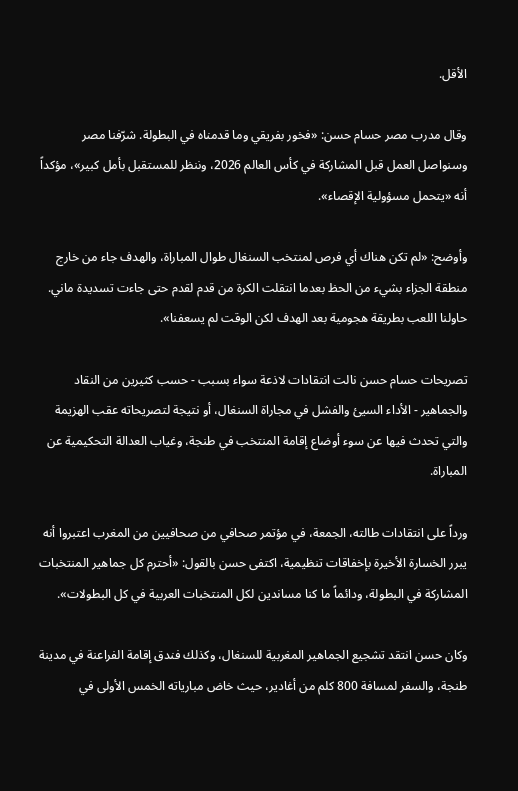الأقل.

وقال مدرب مصر حسام حسن: «فخور بفريقي وما قدمناه في البطولة. شرّفنا مصر وسنواصل العمل قبل المشاركة في كأس العالم 2026، وننظر للمستقبل بأمل كبير»، مؤكداً أنه «يتحمل مسؤولية الإقصاء».

وأوضح: «لم تكن هناك أي فرص لمنتخب السنغال طوال المباراة، والهدف جاء من خارج منطقة الجزاء بشيء من الحظ بعدما انتقلت الكرة من قدم لقدم حتى جاءت تسديدة ماني. حاولنا اللعب بطريقة هجومية بعد الهدف لكن الوقت لم يسعفنا».

تصريحات حسام حسن نالت انتقادات لاذعة سواء بسبب - حسب كثيرين من النقاد والجماهير - الأداء السيئ والفشل في مجاراة السنغال، أو نتيجة لتصريحاته عقب الهزيمة والتي تحدث فيها عن سوء أوضاع إقامة المنتخب في طنجة، وغياب العدالة التحكيمية عن المباراة.

ورداً على انتقادات طالته، الجمعة، في مؤتمر صحافي من صحافيين من المغرب اعتبروا أنه يبرر الخسارة الأخيرة بإخفاقات تنظيمية، اكتفى حسن بالقول: «أحترم كل جماهير المنتخبات المشاركة في البطولة، ودائماً ما كنا مساندين لكل المنتخبات العربية في كل البطولات».

وكان حسن انتقد تشجيع الجماهير المغربية للسنغال، وكذلك فندق إقامة الفراعنة في مدينة طنجة، والسفر لمسافة 800 كلم من أغادير، حيث خاض مبارياته الخمس الأولى في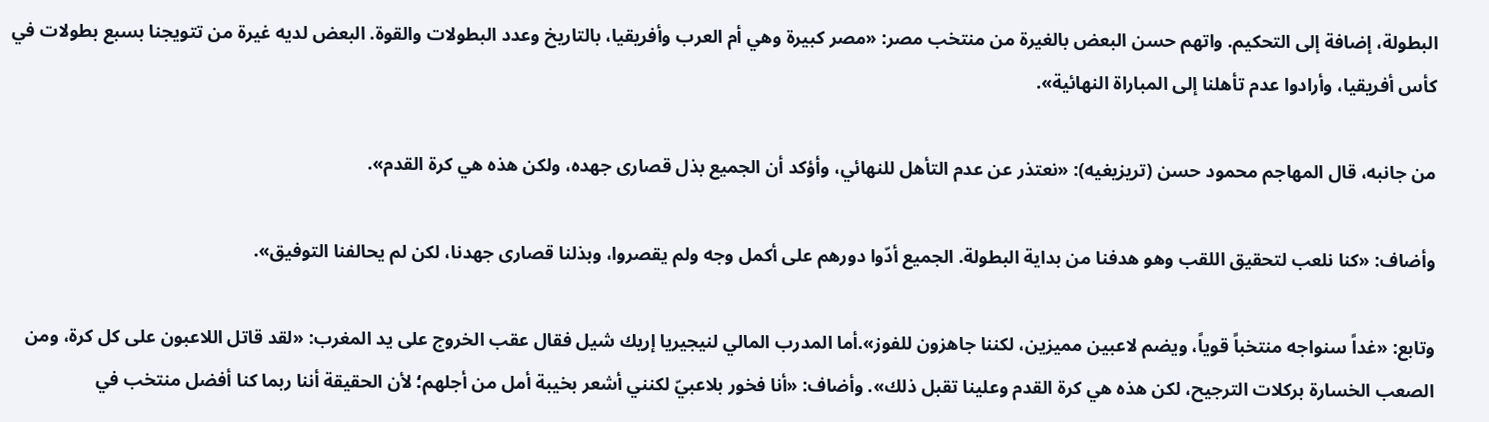البطولة، إضافة إلى التحكيم. واتهم حسن البعض بالغيرة من منتخب مصر: «مصر كبيرة وهي أم العرب وأفريقيا، بالتاريخ وعدد البطولات والقوة. البعض لديه غيرة من تتويجنا بسبع بطولات في كأس أفريقيا، وأرادوا عدم تأهلنا إلى المباراة النهائية».

من جانبه، قال المهاجم محمود حسن (تريزيغيه): «نعتذر عن عدم التأهل للنهائي، وأؤكد أن الجميع بذل قصارى جهده، ولكن هذه هي كرة القدم».

وأضاف: «كنا نلعب لتحقيق اللقب وهو هدفنا من بداية البطولة. الجميع أدّوا دورهم على أكمل وجه ولم يقصروا، وبذلنا قصارى جهدنا، لكن لم يحالفنا التوفيق».

وتابع: «غداً سنواجه منتخباً قوياً، ويضم لاعبين مميزين، لكننا جاهزون للفوز».أما المدرب المالي لنيجيريا إريك شيل فقال عقب الخروج على يد المغرب: «لقد قاتل اللاعبون على كل كرة، ومن الصعب الخسارة بركلات الترجيح، لكن هذه هي كرة القدم وعلينا تقبل ذلك». وأضاف: «أنا فخور بلاعبيّ لكنني أشعر بخيبة أمل من أجلهم؛ لأن الحقيقة أننا ربما كنا أفضل منتخب في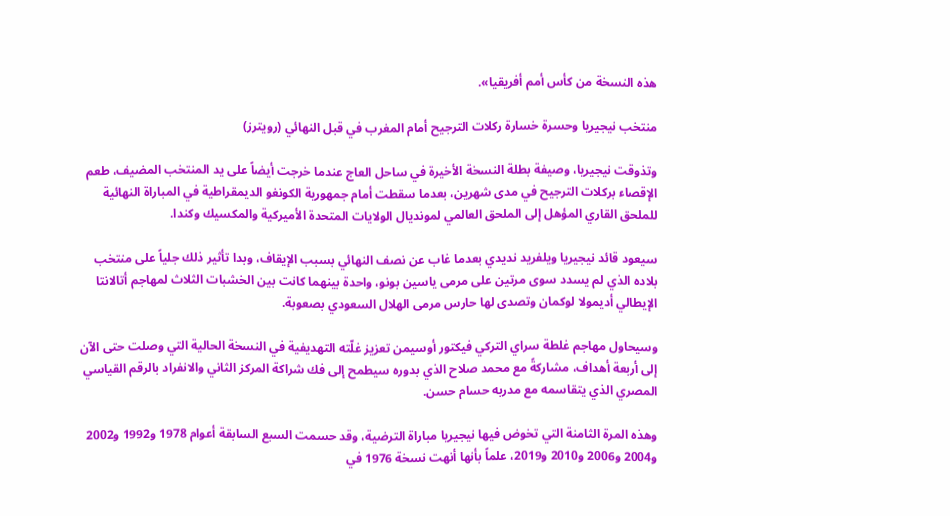هذه النسخة من كأس أمم أفريقيا».

منتخب نيجيريا وحسرة خسارة ركلات الترجيح أمام المغرب في قبل النهائي (رويترز)

وتذوقت نيجيريا، وصيفة بطلة النسخة الأخيرة في ساحل العاج عندما خرجت أيضاً على يد المنتخب المضيف، طعم الإقصاء بركلات الترجيح في مدى شهرين، بعدما سقطت أمام جمهورية الكونغو الديمقراطية في المباراة النهائية للملحق القاري المؤهل إلى الملحق العالمي لمونديال الولايات المتحدة الأميركية والمكسيك وكندا.

سيعود قائد نيجيريا ويلفريد نديدي بعدما غاب عن نصف النهائي بسبب الإيقاف، وبدا تأثير ذلك جلياً على منتخب بلاده الذي لم يسدد سوى مرتين على مرمى ياسين بونو، واحدة بينهما كانت بين الخشبات الثلاث لمهاجم أتالانتا الإيطالي أديمولا لوكمان وتصدى لها حارس مرمى الهلال السعودي بصعوبة.

وسيحاول مهاجم غلطة سراي التركي فيكتور أوسيمن تعزيز غلّته التهديفية في النسخة الحالية التي وصلت حتى الآن إلى أربعة أهداف، مشاركةً مع محمد صلاح الذي بدوره سيطمح إلى فك شراكة المركز الثاني والانفراد بالرقم القياسي المصري الذي يتقاسمه مع مدربه حسام حسن.

وهذه المرة الثامنة التي تخوض فيها نيجيريا مباراة الترضية، وقد حسمت السبع السابقة أعوام 1978 و1992 و2002 و2004 و2006 و2010 و2019، علماً بأنها أنهت نسخة 1976 في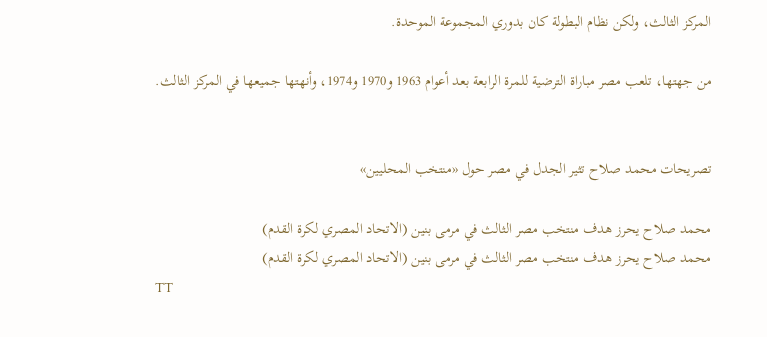المركز الثالث، ولكن نظام البطولة كان بدوري المجموعة الموحدة.

من جهتها، تلعب مصر مباراة الترضية للمرة الرابعة بعد أعوام 1963 و1970 و1974، وأنهتها جميعها في المركز الثالث.


تصريحات محمد صلاح تثير الجدل في مصر حول «منتخب المحليين»

محمد صلاح يحرز هدف منتخب مصر الثالث في مرمى بنين (الاتحاد المصري لكرة القدم)
محمد صلاح يحرز هدف منتخب مصر الثالث في مرمى بنين (الاتحاد المصري لكرة القدم)
TT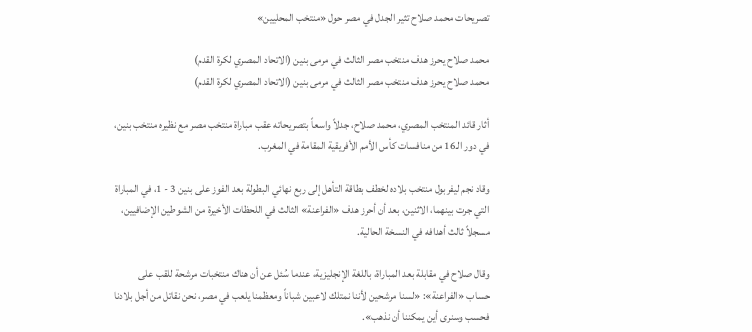تصريحات محمد صلاح تثير الجدل في مصر حول «منتخب المحليين»

محمد صلاح يحرز هدف منتخب مصر الثالث في مرمى بنين (الاتحاد المصري لكرة القدم)
محمد صلاح يحرز هدف منتخب مصر الثالث في مرمى بنين (الاتحاد المصري لكرة القدم)

أثار قائد المنتخب المصري، محمد صلاح، جدلاً واسعاً بتصريحاته عقب مباراة منتخب مصر مع نظيره منتخب بنين، في دور الـ16 من منافسات كأس الأمم الأفريقية المقامة في المغرب.

وقاد نجم ليفربول منتخب بلاده لخطف بطاقة التأهل إلى ربع نهائي البطولة بعد الفوز على بنين 3 - 1، في المباراة التي جرت بينهما، الاثنين، بعد أن أحرز هدف «الفراعنة» الثالث في اللحظات الأخيرة من الشوطين الإضافيين، مسجلاً ثالث أهدافه في النسخة الحالية.

وقال صلاح في مقابلة بعد المباراة، باللغة الإنجليزية، عندما سُئل عن أن هناك منتخبات مرشحة للقب على حساب «الفراعنة»: «لسنا مرشحين لأننا نمتلك لاعبين شباناً ومعظمنا يلعب في مصر، نحن نقاتل من أجل بلادنا فحسب وسنرى أين يمكننا أن نذهب».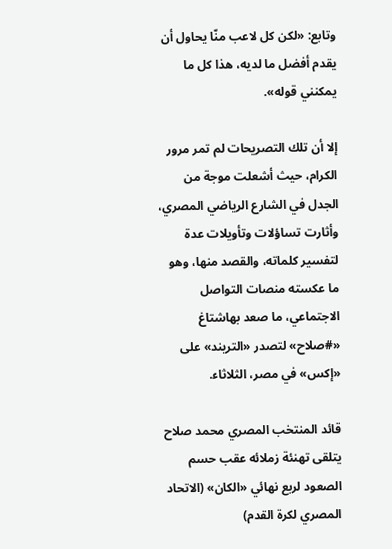وتابع: «لكن كل لاعب منّا يحاول أن يقدم أفضل ما لديه، هذا كل ما يمكنني قوله».

إلا أن تلك التصريحات لم تمر مرور الكرام، حيث أشعلت موجة من الجدل في الشارع الرياضي المصري، وأثارت تساؤلات وتأويلات عدة لتفسير كلماته، والقصد منها، وهو ما عكسته منصات التواصل الاجتماعي، ما صعد بهاشتاغ «#صلاح» لتصدر «التريند» على «إكس» في مصر، الثلاثاء.

قائد المنتخب المصري محمد صلاح يتلقى تهنئة زملائه عقب حسم الصعود لربع نهائي «الكان» (الاتحاد المصري لكرة القدم)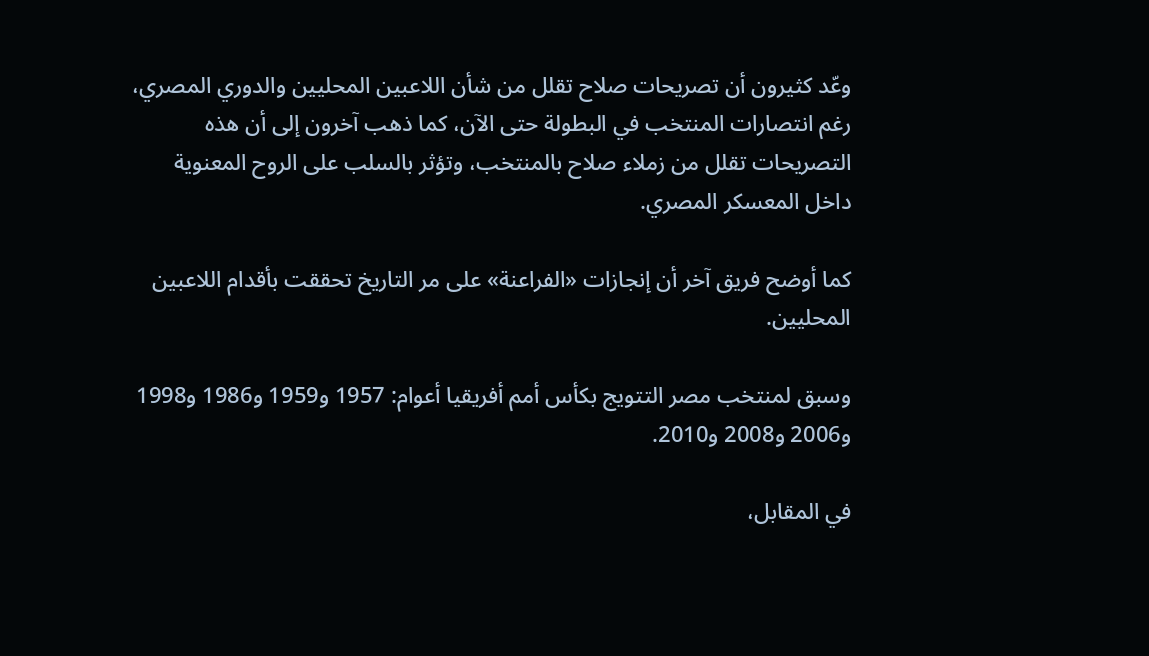وعّد كثيرون أن تصريحات صلاح تقلل من شأن اللاعبين المحليين والدوري المصري، رغم انتصارات المنتخب في البطولة حتى الآن، كما ذهب آخرون إلى أن هذه التصريحات تقلل من زملاء صلاح بالمنتخب، وتؤثر بالسلب على الروح المعنوية داخل المعسكر المصري.

كما أوضح فريق آخر أن إنجازات «الفراعنة» على مر التاريخ تحققت بأقدام اللاعبين المحليين.

وسبق لمنتخب مصر التتويج بكأس أمم أفريقيا أعوام: 1957 و1959 و1986 و1998 و2006 و2008 و2010.

في المقابل،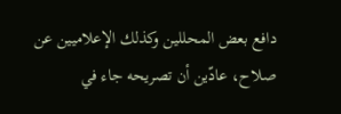دافع بعض المحللين وكذلك الإعلاميين عن صلاح، عادّين أن تصريحه جاء في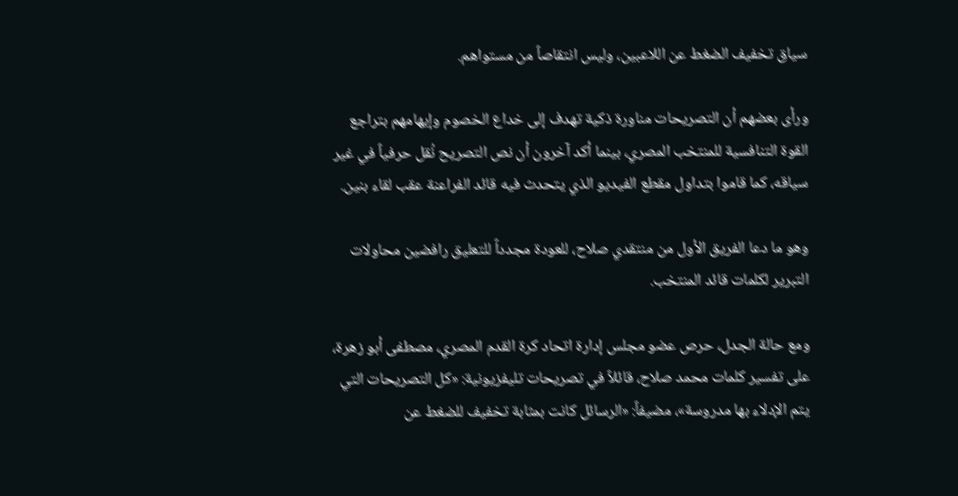سياق تخفيف الضغط عن اللاعبين، وليس انتقاصاً من مستواهم.

ورأى بعضهم أن التصريحات مناورة ذكية تهدف إلى خداع الخصوم وإيهامهم بتراجع القوة التنافسية للمنتخب المصري، بينما أكد آخرون أن نص التصريح نُقل حرفياً في غير سياقه، كما قاموا بتداول مقطع الفيديو الذي يتحدث فيه قائد الفراعنة عقب لقاء بنين.

وهو ما دعا الفريق الأول من منتقدي صلاح، للعودة مجدداً للتعليق رافضين محاولات التبرير لكلمات قائد المنتخب.

ومع حالة الجدل، حرص عضو مجلس إدارة اتحاد كرة القدم المصري، مصطفى أبو زهرة، على تفسير كلمات محمد صلاح، قائلاً في تصريحات تليفزيونية: «كل التصريحات التي يتم الإدلاء بها مدروسة»، مضيفاً: «الرسائل كانت بمثابة تخفيف للضغط عن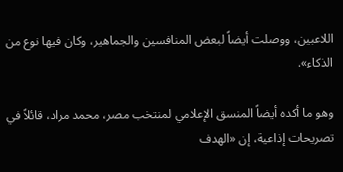اللاعبين، ووصلت أيضاً لبعض المنافسين والجماهير، وكان فيها نوع من الذكاء».

وهو ما أكده أيضاً المنسق الإعلامي لمنتخب مصر، محمد مراد، قائلاً في تصريحات إذاعية، إن «الهدف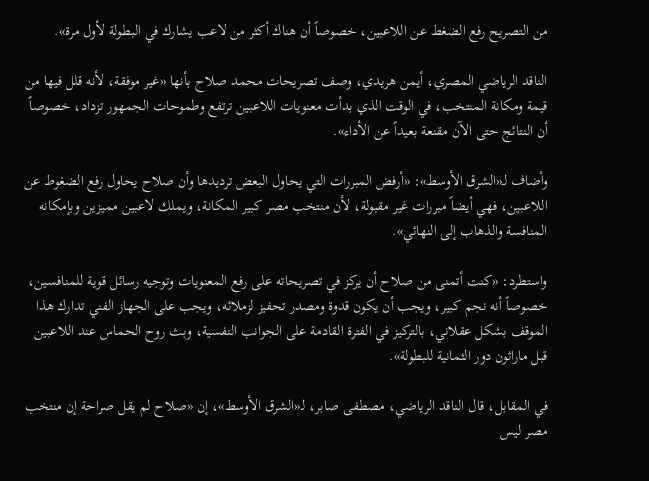من التصريح رفع الضغط عن اللاعبين، خصوصاً أن هناك أكثر من لاعب يشارك في البطولة لأول مرة».

الناقد الرياضي المصري، أيمن هريدي، وصف تصريحات محمد صلاح بأنها «غير موفقة، لأنه قلل فيها من قيمة ومكانة المنتخب، في الوقت الذي بدأت معنويات اللاعبين ترتفع وطموحات الجمهور تزداد، خصوصاً أن النتائج حتى الآن مقنعة بعيداً عن الأداء».

وأضاف لـ«الشرق الأوسط»: «أرفض المبررات التي يحاول البعض ترديدها وأن صلاح يحاول رفع الضغوط عن اللاعبين، فهي أيضاً مبررات غير مقبولة، لأن منتخب مصر كبير المكانة، ويملك لاعبين مميزين وبإمكانه المنافسة والذهاب إلى النهائي».

واستطرد: «كنت أتمنى من صلاح أن يركز في تصريحاته على رفع المعنويات وتوجيه رسائل قوية للمنافسين، خصوصاً أنه نجم كبير، ويجب أن يكون قدوة ومصدر تحفيز لزملائه، ويجب على الجهاز الفني تدارك هذا الموقف بشكل عقلاني، بالتركيز في الفترة القادمة على الجوانب النفسية، وبث روح الحماس عند اللاعبين قبل ماراثون دور الثمانية للبطولة».

في المقابل، قال الناقد الرياضي، مصطفى صابر، لـ«الشرق الأوسط»، إن «صلاح لم يقل صراحة إن منتخب مصر ليس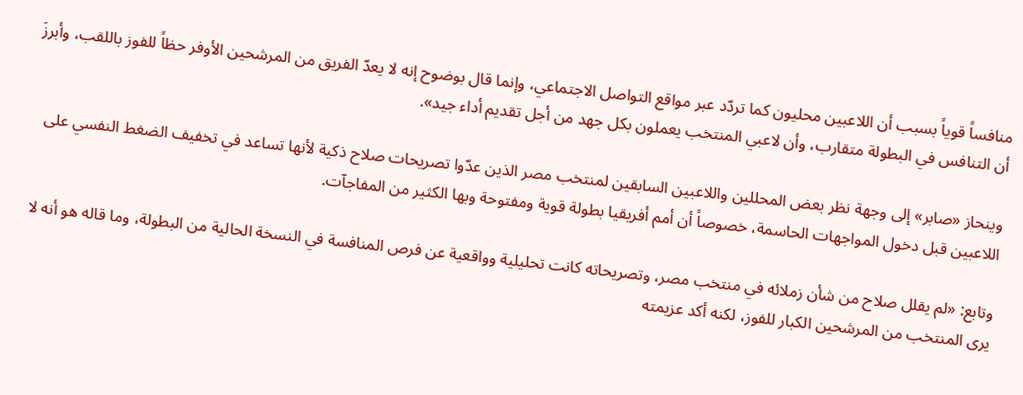منافساً قوياً بسبب أن اللاعبين محليون كما تردّد عبر مواقع التواصل الاجتماعي، وإنما قال بوضوح إنه لا يعدّ الفريق من المرشحين الأوفر حظاً للفوز باللقب، وأبرزَ أن التنافس في البطولة متقارب، وأن لاعبي المنتخب يعملون بكل جهد من أجل تقديم أداء جيد».

وينحاز «صابر» إلى وجهة نظر بعض المحللين واللاعبين السابقين لمنتخب مصر الذين عدّوا تصريحات صلاح ذكية لأنها تساعد في تخفيف الضغط النفسي على اللاعبين قبل دخول المواجهات الحاسمة، خصوصاً أن أمم أفريقيا بطولة قوية ومفتوحة وبها الكثير من المفاجآت.

وتابع: «لم يقلل صلاح من شأن زملائه في منتخب مصر، وتصريحاته كانت تحليلية وواقعية عن فرص المنافسة في النسخة الحالية من البطولة، وما قاله هو أنه لا يرى المنتخب من المرشحين الكبار للفوز، لكنه أكد عزيمته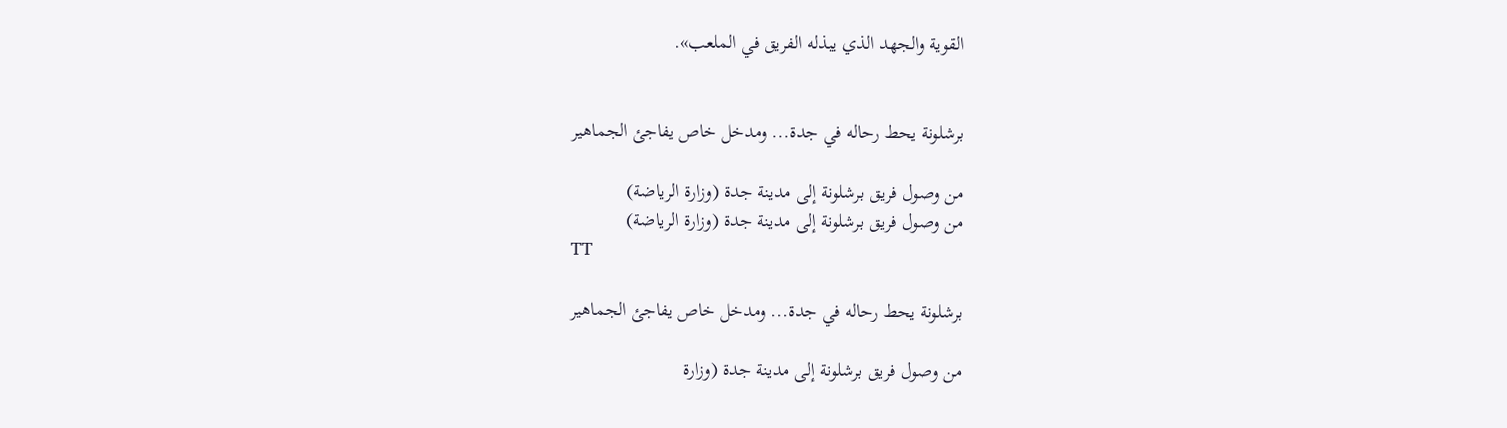القوية والجهد الذي يبذله الفريق في الملعب».


برشلونة يحط رحاله في جدة... ومدخل خاص يفاجئ الجماهير

من وصول فريق برشلونة إلى مدينة جدة (وزارة الرياضة)
من وصول فريق برشلونة إلى مدينة جدة (وزارة الرياضة)
TT

برشلونة يحط رحاله في جدة... ومدخل خاص يفاجئ الجماهير

من وصول فريق برشلونة إلى مدينة جدة (وزارة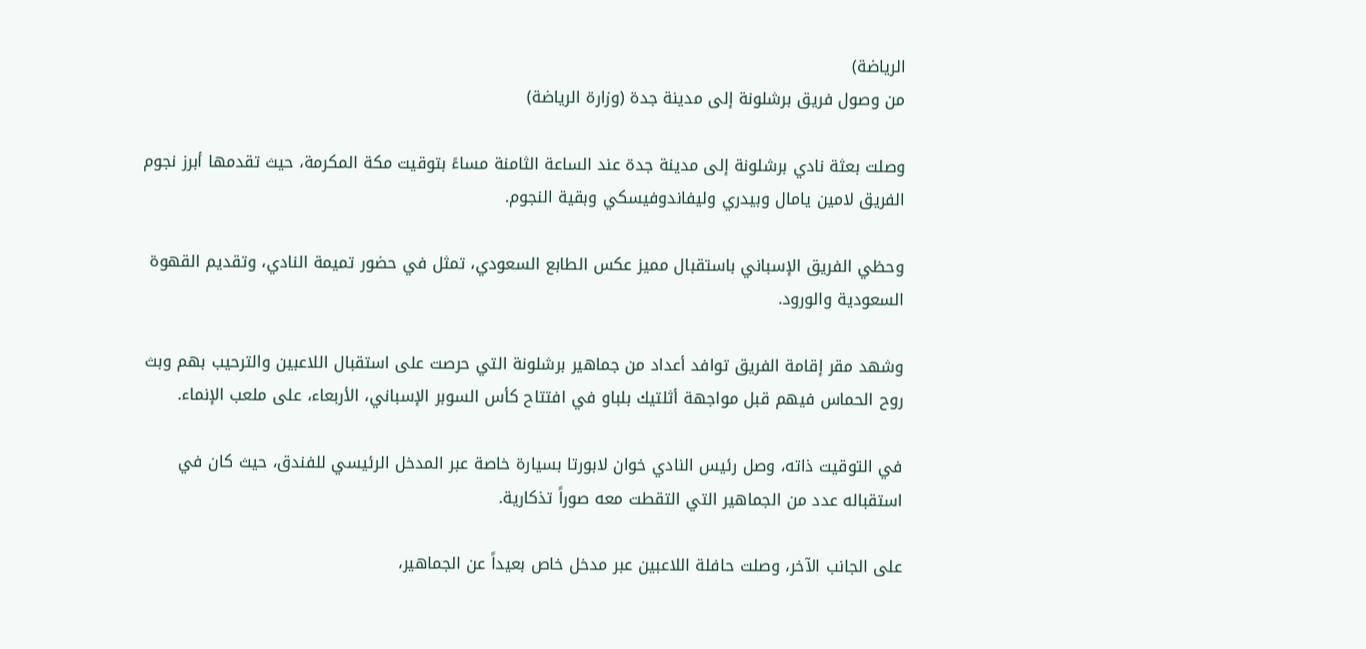الرياضة)
من وصول فريق برشلونة إلى مدينة جدة (وزارة الرياضة)

وصلت بعثة نادي برشلونة إلى مدينة جدة عند الساعة الثامنة مساءً بتوقيت مكة المكرمة، حيث تقدمها أبرز نجوم الفريق لامين يامال وبيدري وليفاندوفيسكي وبقية النجوم.

وحظي الفريق الإسباني باستقبال مميز عكس الطابع السعودي، تمثل في حضور تميمة النادي، وتقديم القهوة السعودية والورود.

وشهد مقر إقامة الفريق توافد أعداد من جماهير برشلونة التي حرصت على استقبال اللاعبين والترحيب بهم وبث روح الحماس فيهم قبل مواجهة أثلتيك بلباو في افتتاح كأس السوبر الإسباني، الأربعاء، على ملعب الإنماء.

في التوقيت ذاته، وصل رئيس النادي خوان لابورتا بسيارة خاصة عبر المدخل الرئيسي للفندق، حيث كان في استقباله عدد من الجماهير التي التقطت معه صوراً تذكارية.

على الجانب الآخر، وصلت حافلة اللاعبين عبر مدخل خاص بعيداً عن الجماهير،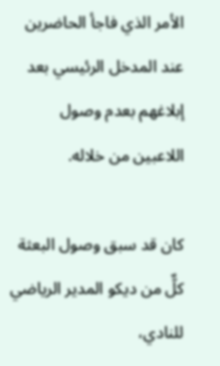الأمر الذي فاجأ الحاضرين عند المدخل الرئيسي بعد إبلاغهم بعدم وصول اللاعبين من خلاله.

كان قد سبق وصول البعثة كلٌّ من ديكو المدير الرياضي للنادي،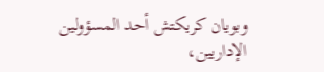وبويان كريكتش أحد المسؤولين الإداريين،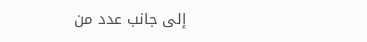إلى جانب عدد من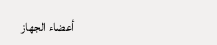أعضاء الجهاز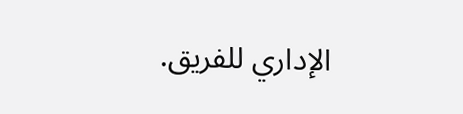الإداري للفريق.